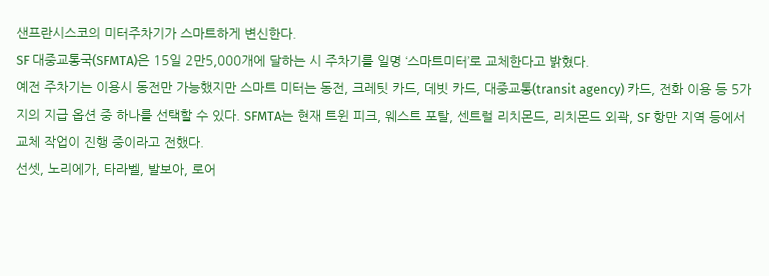샌프란시스코의 미터주차기가 스마트하게 변신한다.
SF 대중교통국(SFMTA)은 15일 2만5,000개에 달하는 시 주차기를 일명 ‘스마트미터’로 교체한다고 밝혔다.
예전 주차기는 이용시 동전만 가능했지만 스마트 미터는 동전, 크레팃 카드, 데빗 카드, 대중교통(transit agency) 카드, 전화 이용 등 5가지의 지급 옵션 중 하나를 선택할 수 있다. SFMTA는 현재 트윈 피크, 웨스트 포탈, 센트럴 리치몬드, 리치몬드 외곽, SF 항만 지역 등에서 교체 작업이 진행 중이라고 전했다.
선셋, 노리에가, 타라벨, 발보아, 로어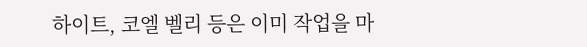하이트, 코엘 벨리 등은 이미 작업을 마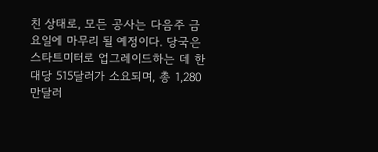친 상태로, 모든 공사는 다음주 금요일에 마무리 될 예정이다. 당국은 스타트미터로 업그레이드하는 데 한 대당 515달러가 소요되며, 총 1,280만달러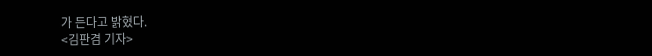가 든다고 밝혔다.
<김판겸 기자>